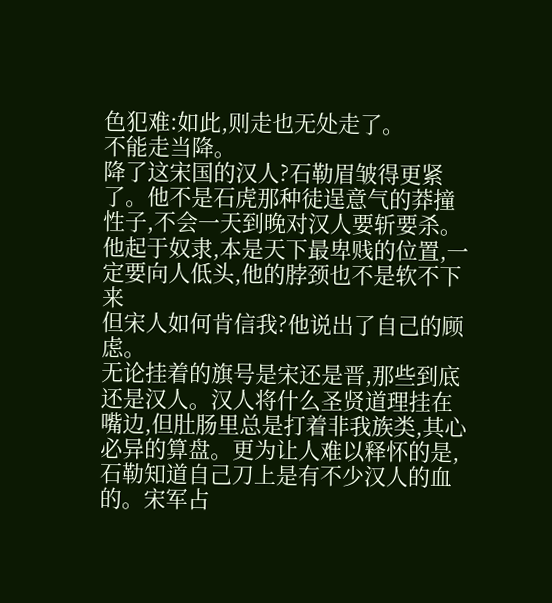色犯难:如此,则走也无处走了。
不能走当降。
降了这宋国的汉人?石勒眉皱得更紧了。他不是石虎那种徒逞意气的莽撞性子,不会一天到晚对汉人要斩要杀。他起于奴隶,本是天下最卑贱的位置,一定要向人低头,他的脖颈也不是软不下来
但宋人如何肯信我?他说出了自己的顾虑。
无论挂着的旗号是宋还是晋,那些到底还是汉人。汉人将什么圣贤道理挂在嘴边,但肚肠里总是打着非我族类,其心必异的算盘。更为让人难以释怀的是,石勒知道自己刀上是有不少汉人的血的。宋军占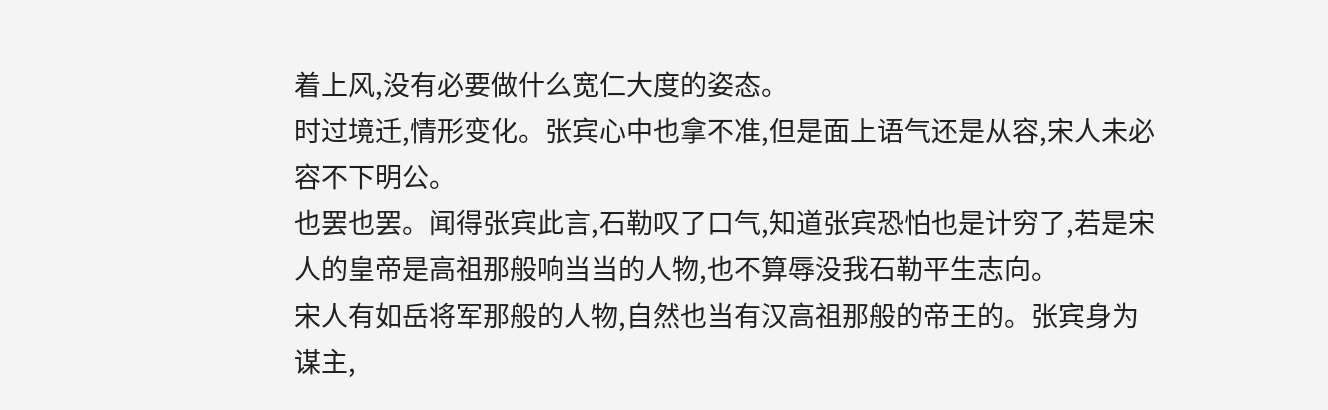着上风,没有必要做什么宽仁大度的姿态。
时过境迁,情形变化。张宾心中也拿不准,但是面上语气还是从容,宋人未必容不下明公。
也罢也罢。闻得张宾此言,石勒叹了口气,知道张宾恐怕也是计穷了,若是宋人的皇帝是高祖那般响当当的人物,也不算辱没我石勒平生志向。
宋人有如岳将军那般的人物,自然也当有汉高祖那般的帝王的。张宾身为谋主,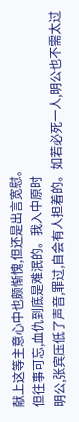献上这等主意心中也颇惭愧,但还是出言宽慰。
但往事可忘,血仇到底是难泯的。我入中原时
明公,张宾压低了声音,罪过,自会有人担着的。如若必死一人,明公也不需太过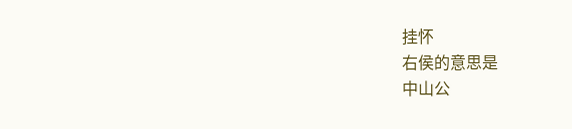挂怀
右侯的意思是
中山公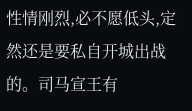性情刚烈,必不愿低头,定然还是要私自开城出战的。司马宣王有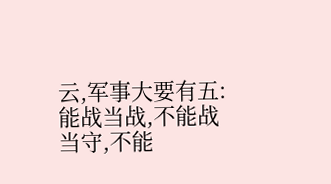云,军事大要有五:能战当战,不能战当守,不能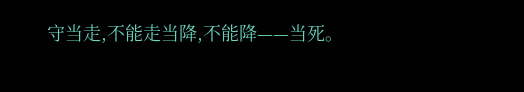守当走,不能走当降,不能降——当死。